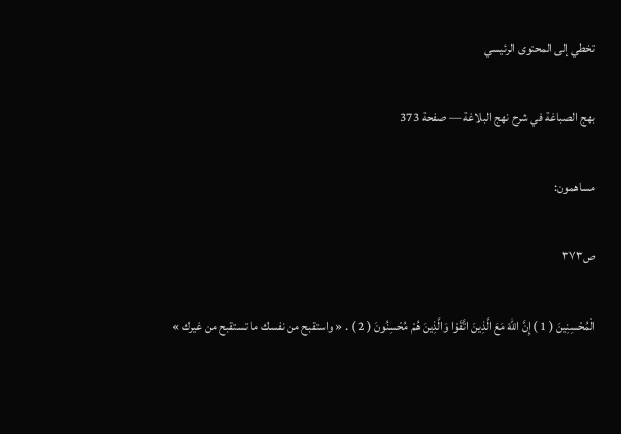تخطي إلى المحتوى الرئيسي

بهج الصباغة في شرح نهج البلاغة — صفحة 373

مساهمون:

ص٣٧٣

الْمُحْسِنِينَ ( 1 ) إِنَّ اللّهَ مَعَ الَّذِينَ اتَّقَوْا وَالَّذِينَ هُمْ مُحْسِنُونَ ( 2 ) . « واستقبح من نفسك ما تستقبح من غيرك »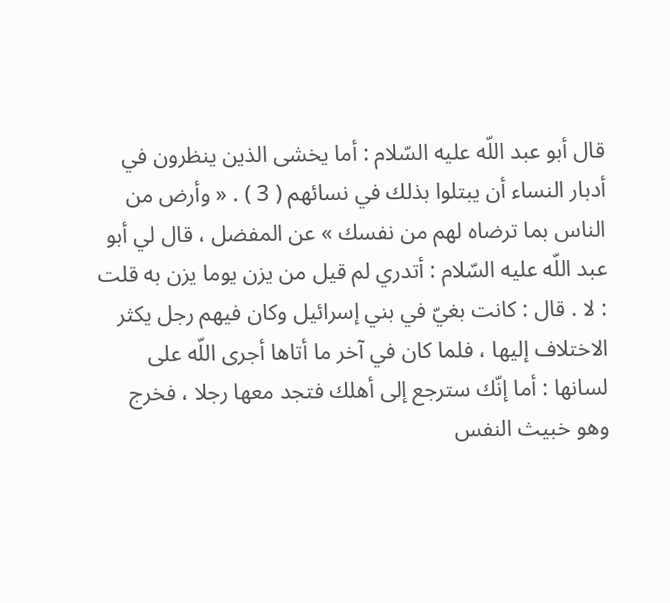قال أبو عبد اللّه عليه السّلام : أما يخشى الذين ينظرون في أدبار النساء أن يبتلوا بذلك في نسائهم ( 3 ) . « وأرض من الناس بما ترضاه لهم من نفسك » عن المفضل ، قال لي أبو عبد اللّه عليه السّلام : أتدري لم قيل من يزن يوما يزن به قلت : لا . قال : كانت بغيّ في بني إسرائيل وكان فيهم رجل يكثر الاختلاف إليها ، فلما كان في آخر ما أتاها أجرى اللّه على لسانها : أما إنّك سترجع إلى أهلك فتجد معها رجلا ، فخرج وهو خبيث النفس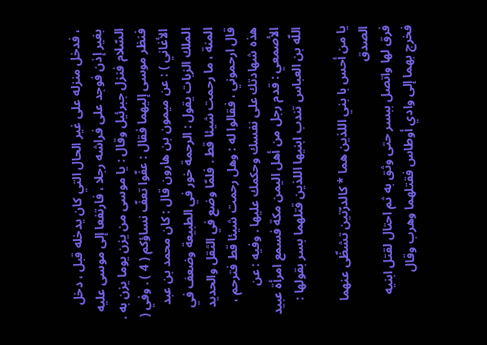، فدخل منزله على غير الحال التي كان يدخله قبل ، دخل بغير إذن فوجد على فراشه رجلا ، فارتفعا إلى موسى عليه السّلام فنزل جبرئيل وقال : يا موسى من يزن يوما يزن به . فنظر موسى إليهما فقال : عفّوا تعفّ نساؤكم ( 4 ) . وفي ( الأغاني ) : عن ميمون بن هارون قال : كان محمد بن عبد الملك الزيات يقول : الرحمة خور في الطبيعة وضعف في المنة ، ما رحمت شيئا قط . فلمّا وضع في الثقل والحديد قال ارحموني ، فقالوا له : وهل رحمت شيئا قط فترحم ، هذه شهادتك على نفسك وحكمك عليها . وفيه : عن الأصمعي : قدم رجل من أهل اليمن مكة فسمع امرأة عبيد اللّه بن العباس تندب ابنيها اللذين قتلهما بسر بقولها :

يا من أحس با بني اللذين هما * كالدرّتين تشظّى عنهما الصدق
فرق لها واتصل ببسر حتى وثق به ثم احتال لقتل ابنيه فخرج بهما إلى وادي أوطاس فقتلهما وهرب وقال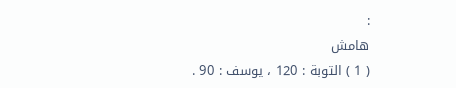:
هامش
( 1 ) التوبة : 120 ، يوسف : 90 .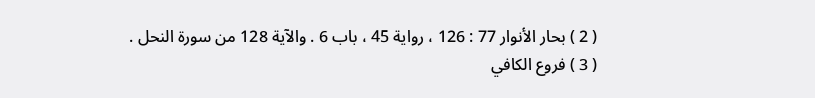( 2 ) بحار الأنوار 77 : 126 ، رواية 45 ، باب 6 . والآية 128 من سورة النحل .
( 3 ) فروع الكافي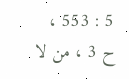5 : 553 ، ح 3 ، من لا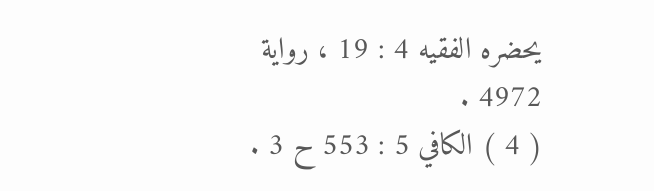يحضره الفقيه 4 : 19 ، رواية 4972 .
( 4 ) الكافي 5 : 553 ح 3 .